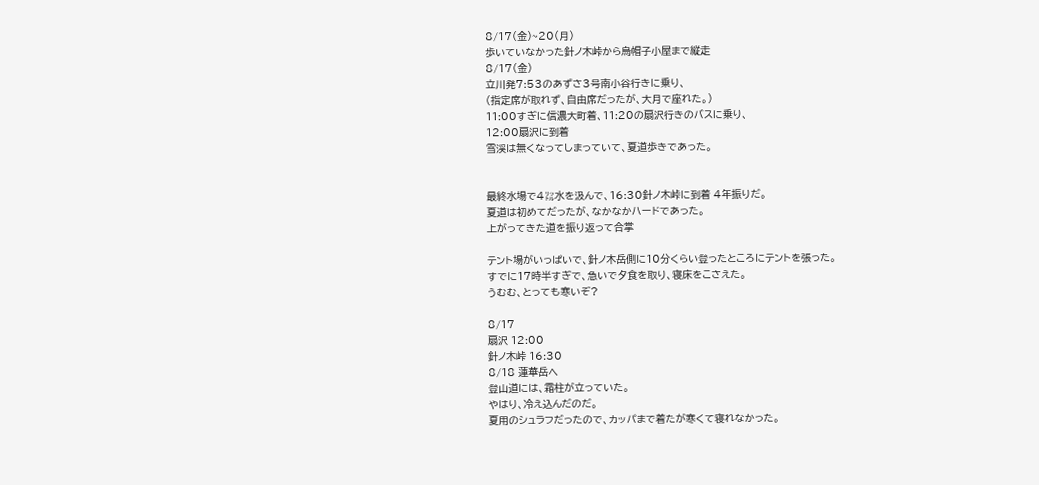8/17(金)~20(月)
歩いていなかった針ノ木峠から烏帽子小屋まで縦走
8/17(金)
立川発7:53のあずさ3号南小谷行きに乗り、
(指定席が取れず、自由席だったが、大月で座れた。)
11:00すぎに信濃大町着、11:20の扇沢行きのバスに乗り、
12:00扇沢に到着
雪渓は無くなってしまっていて、夏道歩きであった。


最終水場で4㍑水を汲んで、16:30針ノ木峠に到着 4年振りだ。
夏道は初めてだったが、なかなかハードであった。
上がってきた道を振り返って合掌

テント場がいっぱいで、針ノ木岳側に10分くらい登ったところにテントを張った。
すでに17時半すぎで、急いで夕食を取り、寝床をこさえた。
うむむ、とっても寒いぞ?

8/17
扇沢 12:00
針ノ木峠 16:30
8/18 蓮華岳へ
登山道には、霜柱が立っていた。
やはり、冷え込んだのだ。
夏用のシュラフだったので、カッパまで着たが寒くて寝れなかった。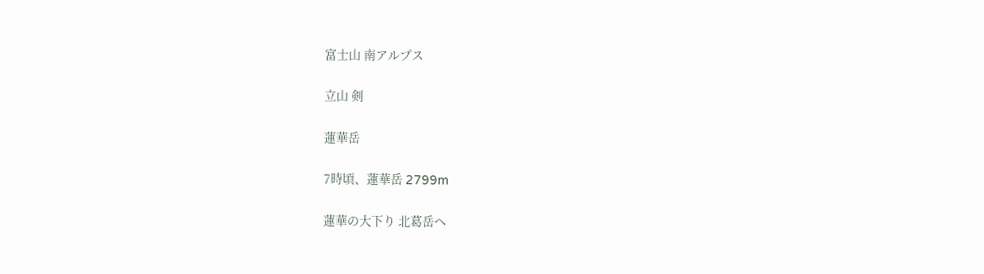富士山 南アルプス

立山 剣

蓮華岳

7時頃、蓮華岳 2799m

蓮華の大下り 北葛岳へ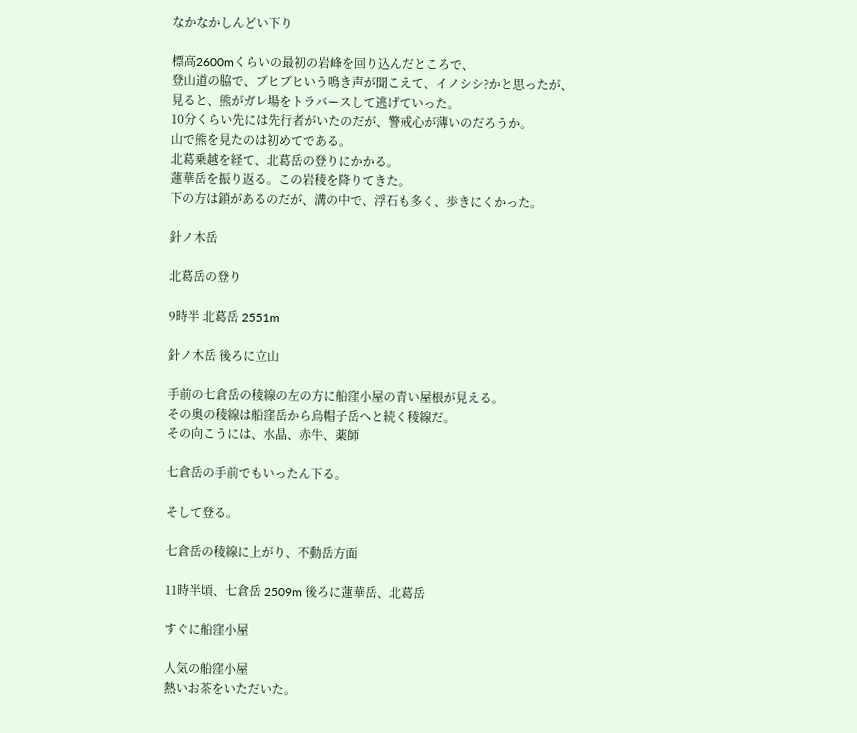なかなかしんどい下り

標高2600mくらいの最初の岩峰を回り込んだところで、
登山道の脇で、ブヒブヒいう鳴き声が聞こえて、イノシシ?かと思ったが、
見ると、熊がガレ場をトラバースして逃げていった。
10分くらい先には先行者がいたのだが、警戒心が薄いのだろうか。
山で熊を見たのは初めてである。
北葛乗越を経て、北葛岳の登りにかかる。
蓮華岳を振り返る。この岩稜を降りてきた。
下の方は鎖があるのだが、溝の中で、浮石も多く、歩きにくかった。

針ノ木岳

北葛岳の登り

9時半 北葛岳 2551m

針ノ木岳 後ろに立山

手前の七倉岳の稜線の左の方に船窪小屋の青い屋根が見える。
その奥の稜線は船窪岳から烏帽子岳へと続く稜線だ。
その向こうには、水晶、赤牛、薬師

七倉岳の手前でもいったん下る。

そして登る。

七倉岳の稜線に上がり、不動岳方面

11時半頃、七倉岳 2509m 後ろに蓮華岳、北葛岳

すぐに船窪小屋

人気の船窪小屋
熱いお茶をいただいた。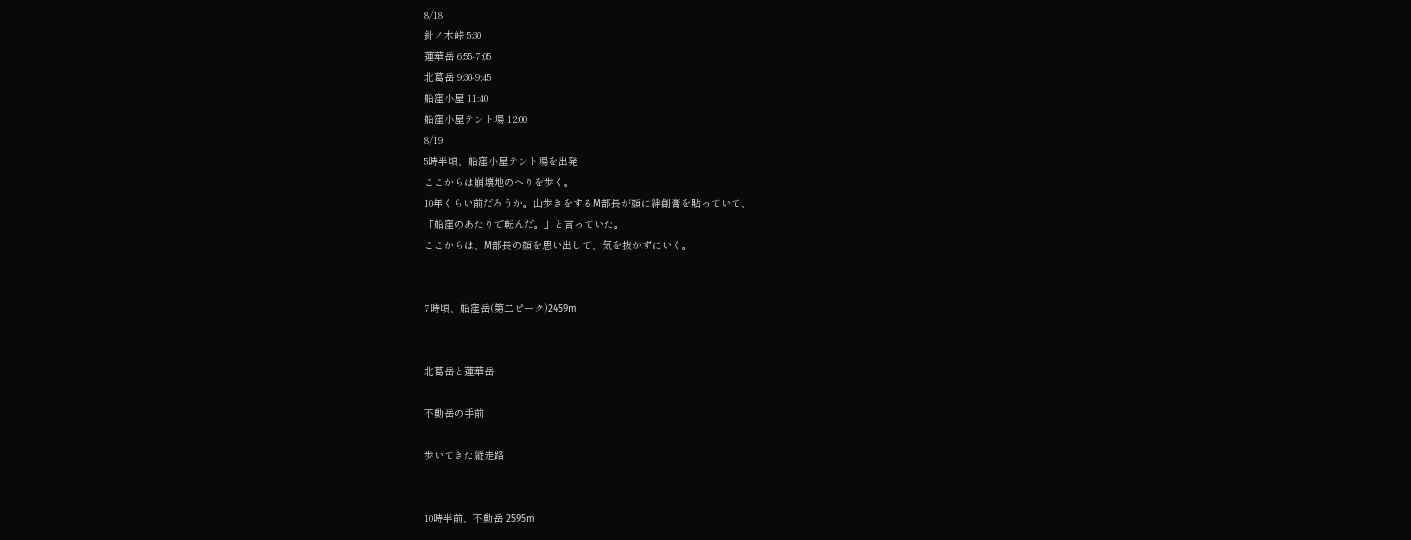8/18
針ノ木峠 5:30
蓮華岳 6:55-7:05
北葛岳 9:30-9:45
船窪小屋 11:40
船窪小屋テント場 12:00
8/19
5時半頃、船窪小屋テント場を出発
ここからは崩壊地のへりを歩く。
10年くらい前だろうか。山歩きをするM部長が顔に絆創膏を貼っていて、
「船窪のあたりで転んだ。」と言っていた。
ここからは、M部長の顔を思い出して、気を抜かずにいく。


7時頃、船窪岳(第二ピーク)2459m


北葛岳と蓮華岳

不動岳の手前

歩いてきた縦走路


10時半前、不動岳 2595m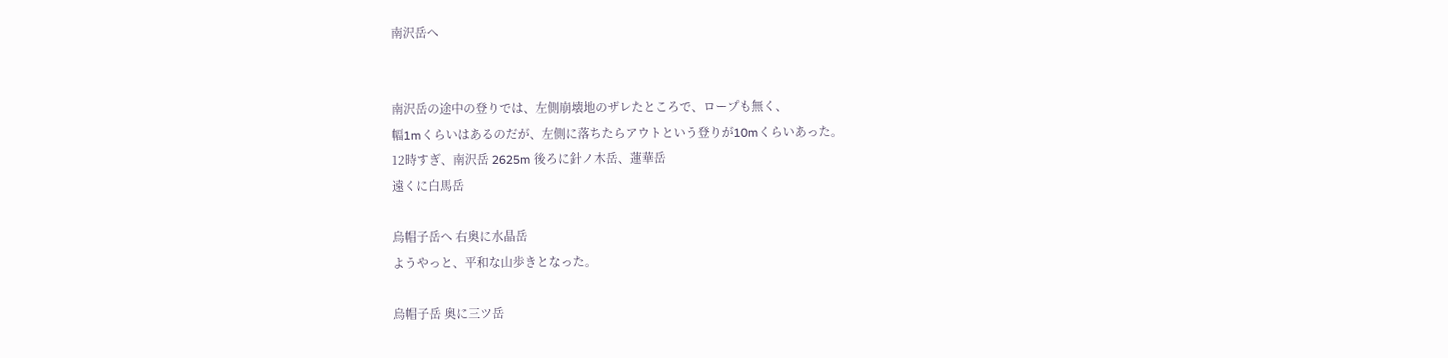南沢岳へ


南沢岳の途中の登りでは、左側崩壊地のザレたところで、ロープも無く、
幅1mくらいはあるのだが、左側に落ちたらアウトという登りが10mくらいあった。
12時すぎ、南沢岳 2625m 後ろに針ノ木岳、蓮華岳
遠くに白馬岳

烏帽子岳へ 右奥に水晶岳
ようやっと、平和な山歩きとなった。

烏帽子岳 奥に三ツ岳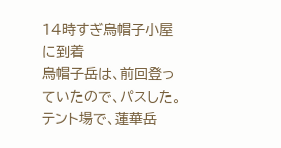14時すぎ烏帽子小屋に到着
烏帽子岳は、前回登っていたので、パスした。
テント場で、蓮華岳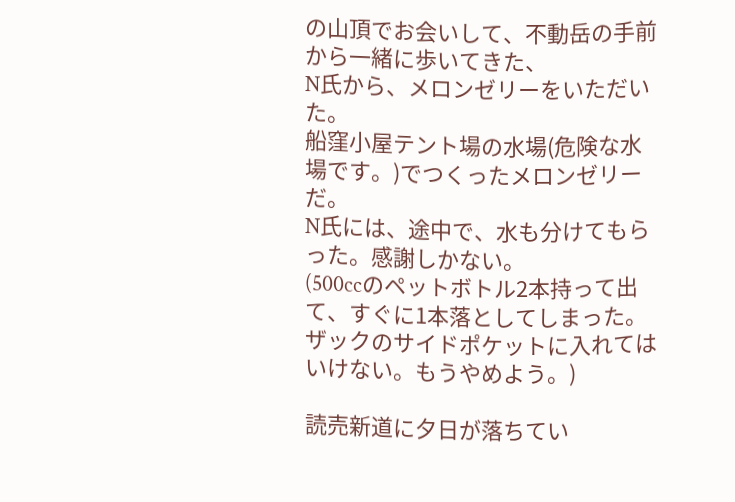の山頂でお会いして、不動岳の手前から一緒に歩いてきた、
N氏から、メロンゼリーをいただいた。
船窪小屋テント場の水場(危険な水場です。)でつくったメロンゼリーだ。
N氏には、途中で、水も分けてもらった。感謝しかない。
(500ccのペットボトル2本持って出て、すぐに1本落としてしまった。
ザックのサイドポケットに入れてはいけない。もうやめよう。)

読売新道に夕日が落ちてい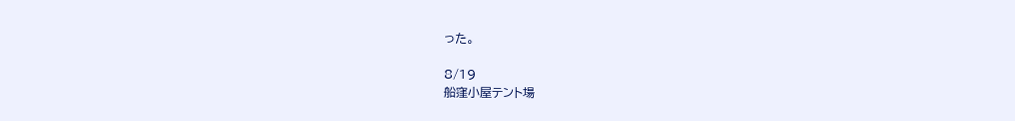った。

8/19
船窪小屋テント場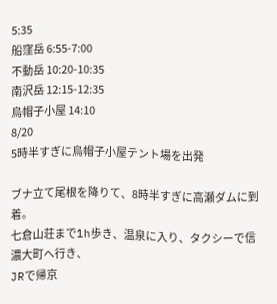5:35
船窪岳 6:55-7:00
不動岳 10:20-10:35
南沢岳 12:15-12:35
烏帽子小屋 14:10
8/20
5時半すぎに烏帽子小屋テント場を出発

ブナ立て尾根を降りて、8時半すぎに高瀬ダムに到着。
七倉山荘まで1h歩き、温泉に入り、タクシーで信濃大町へ行き、
JRで帰京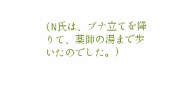(N氏は、ブナ立てを降りて、薬師の湯まで歩いたのでした。)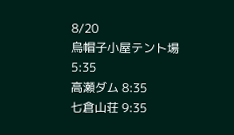8/20
烏帽子小屋テント場 5:35
高瀬ダム 8:35
七倉山荘 9:35